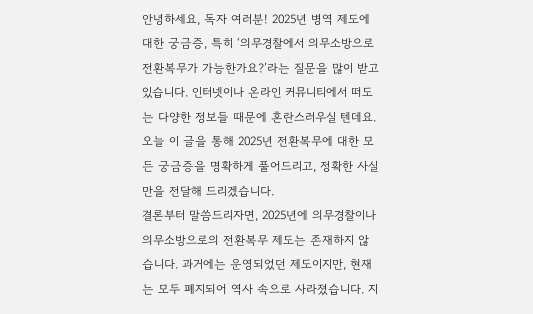안녕하세요, 독자 여러분! 2025년 병역 제도에 대한 궁금증, 특히 ‘의무경찰에서 의무소방으로 전환복무가 가능한가요?’라는 질문을 많이 받고 있습니다. 인터넷이나 온라인 커뮤니티에서 떠도는 다양한 정보들 때문에 혼란스러우실 텐데요. 오늘 이 글을 통해 2025년 전환복무에 대한 모든 궁금증을 명확하게 풀어드리고, 정확한 사실만을 전달해 드리겠습니다.
결론부터 말씀드리자면, 2025년에 의무경찰이나 의무소방으로의 전환복무 제도는 존재하지 않습니다. 과거에는 운영되었던 제도이지만, 현재는 모두 폐지되어 역사 속으로 사라졌습니다. 지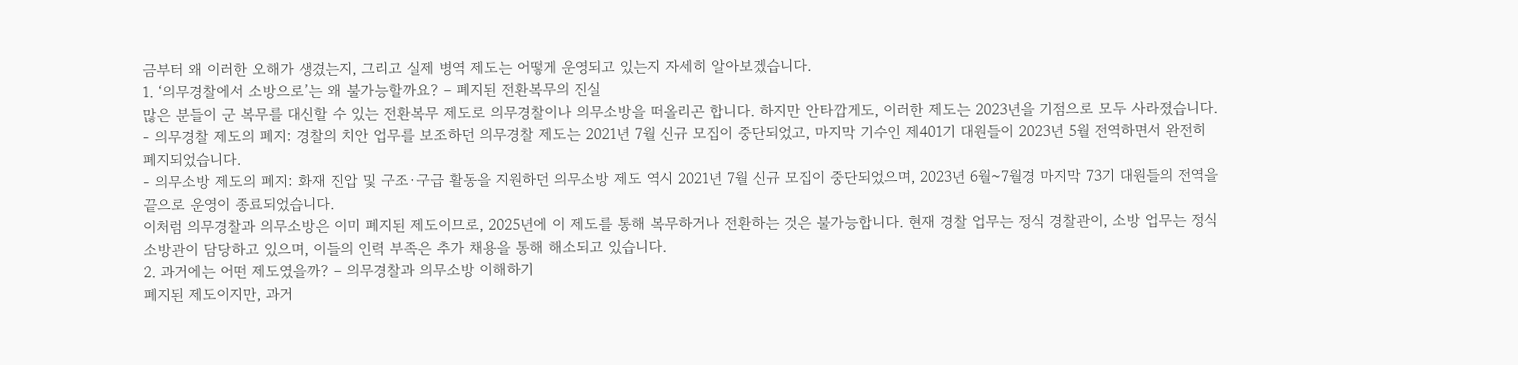금부터 왜 이러한 오해가 생겼는지, 그리고 실제 병역 제도는 어떻게 운영되고 있는지 자세히 알아보겠습니다.
1. ‘의무경찰에서 소방으로’는 왜 불가능할까요? – 폐지된 전환복무의 진실
많은 분들이 군 복무를 대신할 수 있는 전환복무 제도로 의무경찰이나 의무소방을 떠올리곤 합니다. 하지만 안타깝게도, 이러한 제도는 2023년을 기점으로 모두 사라졌습니다.
- 의무경찰 제도의 폐지: 경찰의 치안 업무를 보조하던 의무경찰 제도는 2021년 7월 신규 모집이 중단되었고, 마지막 기수인 제401기 대원들이 2023년 5월 전역하면서 완전히 폐지되었습니다.
- 의무소방 제도의 폐지: 화재 진압 및 구조·구급 활동을 지원하던 의무소방 제도 역시 2021년 7월 신규 모집이 중단되었으며, 2023년 6월~7월경 마지막 73기 대원들의 전역을 끝으로 운영이 종료되었습니다.
이처럼 의무경찰과 의무소방은 이미 폐지된 제도이므로, 2025년에 이 제도를 통해 복무하거나 전환하는 것은 불가능합니다. 현재 경찰 업무는 정식 경찰관이, 소방 업무는 정식 소방관이 담당하고 있으며, 이들의 인력 부족은 추가 채용을 통해 해소되고 있습니다.
2. 과거에는 어떤 제도였을까? – 의무경찰과 의무소방 이해하기
폐지된 제도이지만, 과거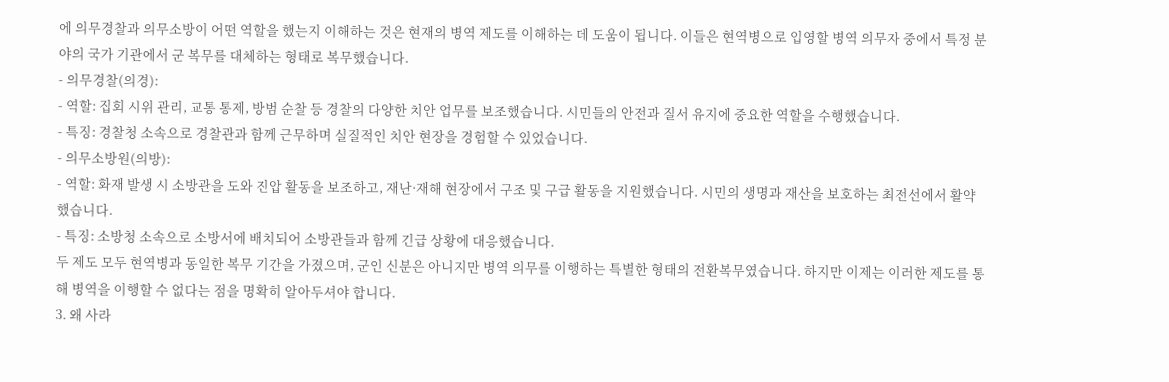에 의무경찰과 의무소방이 어떤 역할을 했는지 이해하는 것은 현재의 병역 제도를 이해하는 데 도움이 됩니다. 이들은 현역병으로 입영할 병역 의무자 중에서 특정 분야의 국가 기관에서 군 복무를 대체하는 형태로 복무했습니다.
- 의무경찰(의경):
- 역할: 집회 시위 관리, 교통 통제, 방범 순찰 등 경찰의 다양한 치안 업무를 보조했습니다. 시민들의 안전과 질서 유지에 중요한 역할을 수행했습니다.
- 특징: 경찰청 소속으로 경찰관과 함께 근무하며 실질적인 치안 현장을 경험할 수 있었습니다.
- 의무소방원(의방):
- 역할: 화재 발생 시 소방관을 도와 진압 활동을 보조하고, 재난·재해 현장에서 구조 및 구급 활동을 지원했습니다. 시민의 생명과 재산을 보호하는 최전선에서 활약했습니다.
- 특징: 소방청 소속으로 소방서에 배치되어 소방관들과 함께 긴급 상황에 대응했습니다.
두 제도 모두 현역병과 동일한 복무 기간을 가졌으며, 군인 신분은 아니지만 병역 의무를 이행하는 특별한 형태의 전환복무였습니다. 하지만 이제는 이러한 제도를 통해 병역을 이행할 수 없다는 점을 명확히 알아두셔야 합니다.
3. 왜 사라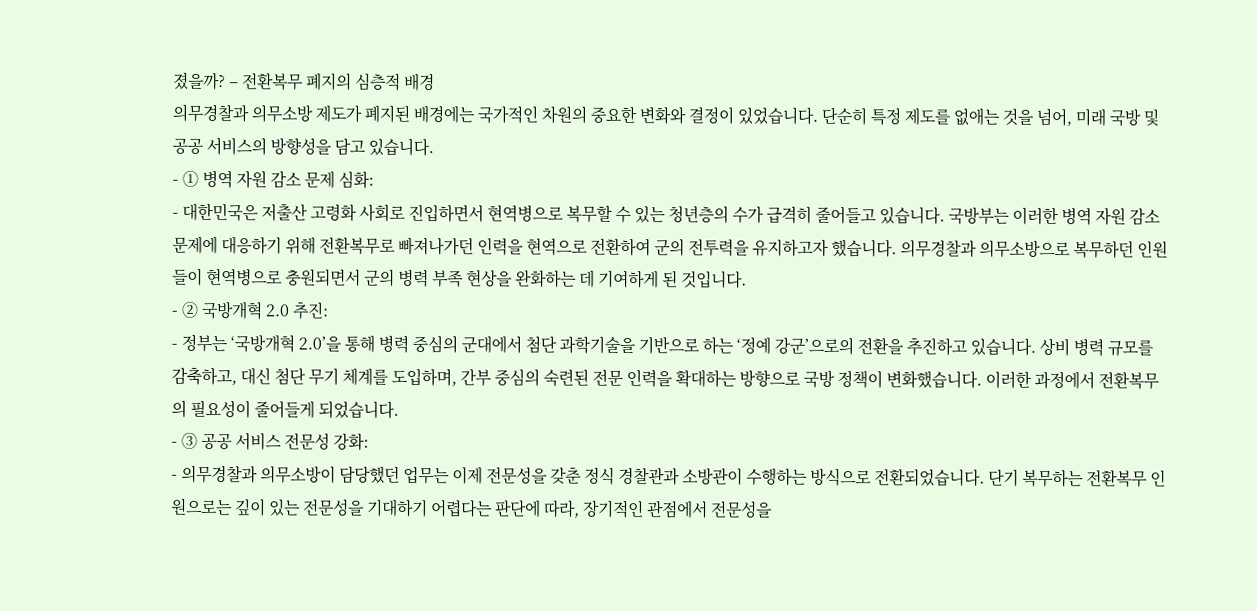졌을까? – 전환복무 폐지의 심층적 배경
의무경찰과 의무소방 제도가 폐지된 배경에는 국가적인 차원의 중요한 변화와 결정이 있었습니다. 단순히 특정 제도를 없애는 것을 넘어, 미래 국방 및 공공 서비스의 방향성을 담고 있습니다.
- ① 병역 자원 감소 문제 심화:
- 대한민국은 저출산 고령화 사회로 진입하면서 현역병으로 복무할 수 있는 청년층의 수가 급격히 줄어들고 있습니다. 국방부는 이러한 병역 자원 감소 문제에 대응하기 위해 전환복무로 빠져나가던 인력을 현역으로 전환하여 군의 전투력을 유지하고자 했습니다. 의무경찰과 의무소방으로 복무하던 인원들이 현역병으로 충원되면서 군의 병력 부족 현상을 완화하는 데 기여하게 된 것입니다.
- ② 국방개혁 2.0 추진:
- 정부는 ‘국방개혁 2.0’을 통해 병력 중심의 군대에서 첨단 과학기술을 기반으로 하는 ‘정예 강군’으로의 전환을 추진하고 있습니다. 상비 병력 규모를 감축하고, 대신 첨단 무기 체계를 도입하며, 간부 중심의 숙련된 전문 인력을 확대하는 방향으로 국방 정책이 변화했습니다. 이러한 과정에서 전환복무의 필요성이 줄어들게 되었습니다.
- ③ 공공 서비스 전문성 강화:
- 의무경찰과 의무소방이 담당했던 업무는 이제 전문성을 갖춘 정식 경찰관과 소방관이 수행하는 방식으로 전환되었습니다. 단기 복무하는 전환복무 인원으로는 깊이 있는 전문성을 기대하기 어렵다는 판단에 따라, 장기적인 관점에서 전문성을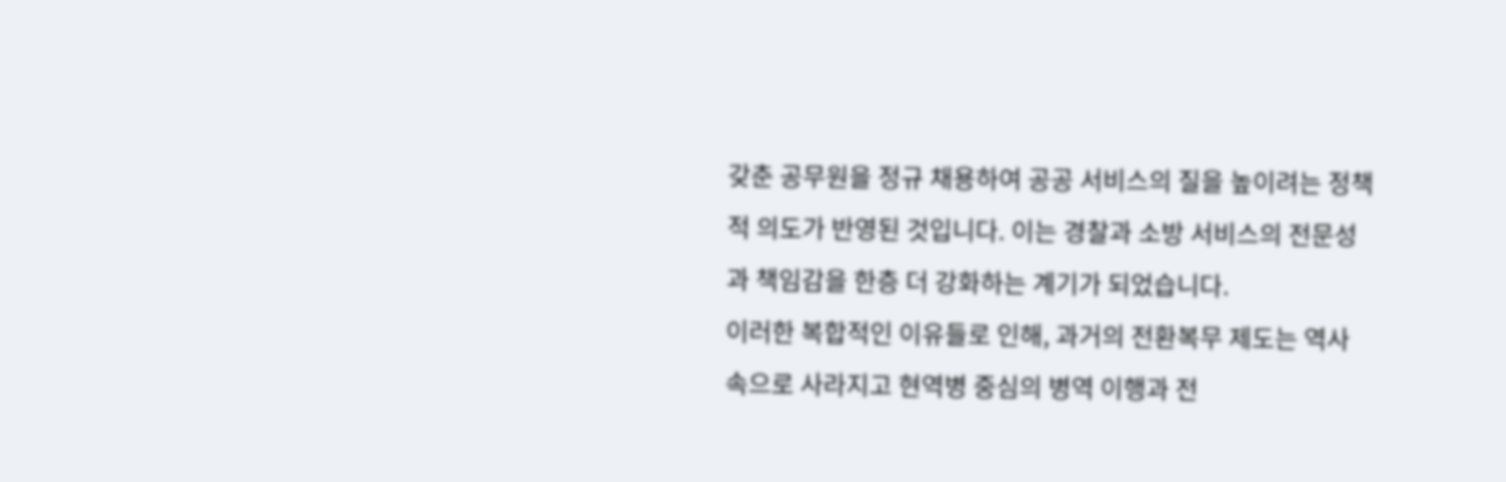갖춘 공무원을 정규 채용하여 공공 서비스의 질을 높이려는 정책적 의도가 반영된 것입니다. 이는 경찰과 소방 서비스의 전문성과 책임감을 한층 더 강화하는 계기가 되었습니다.
이러한 복합적인 이유들로 인해, 과거의 전환복무 제도는 역사 속으로 사라지고 현역병 중심의 병역 이행과 전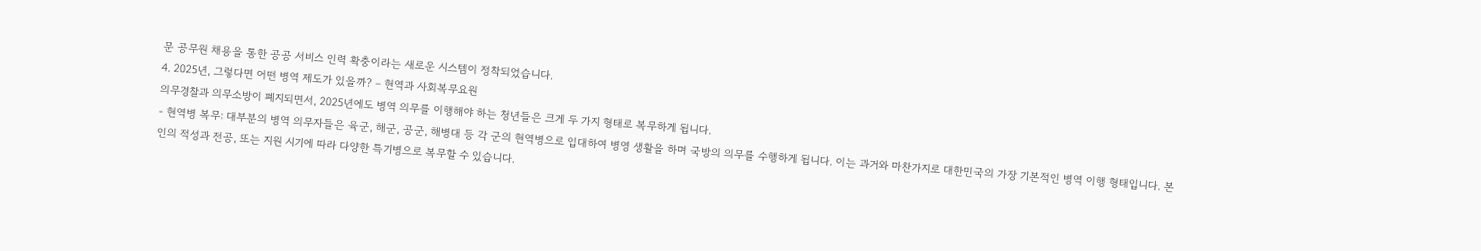문 공무원 채용을 통한 공공 서비스 인력 확충이라는 새로운 시스템이 정착되었습니다.
4. 2025년, 그렇다면 어떤 병역 제도가 있을까? – 현역과 사회복무요원
의무경찰과 의무소방이 폐지되면서, 2025년에도 병역 의무를 이행해야 하는 청년들은 크게 두 가지 형태로 복무하게 됩니다.
- 현역병 복무: 대부분의 병역 의무자들은 육군, 해군, 공군, 해병대 등 각 군의 현역병으로 입대하여 병영 생활을 하며 국방의 의무를 수행하게 됩니다. 이는 과거와 마찬가지로 대한민국의 가장 기본적인 병역 이행 형태입니다. 본인의 적성과 전공, 또는 지원 시기에 따라 다양한 특기병으로 복무할 수 있습니다.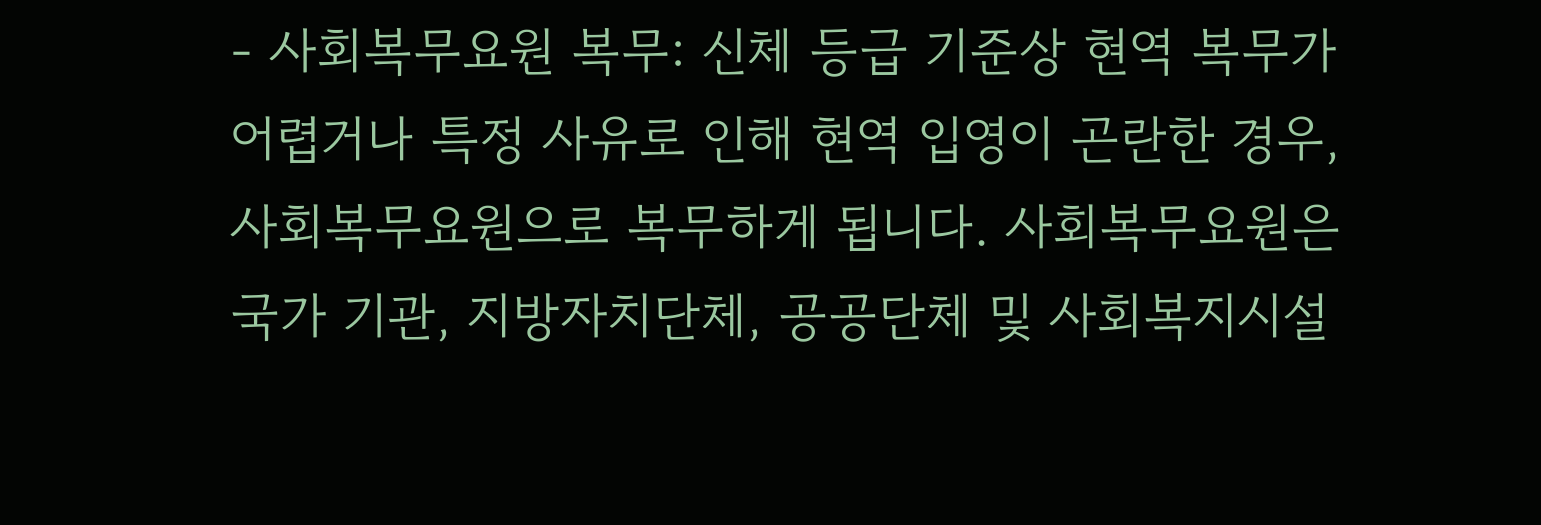- 사회복무요원 복무: 신체 등급 기준상 현역 복무가 어렵거나 특정 사유로 인해 현역 입영이 곤란한 경우, 사회복무요원으로 복무하게 됩니다. 사회복무요원은 국가 기관, 지방자치단체, 공공단체 및 사회복지시설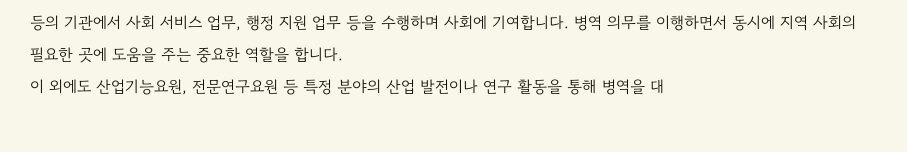등의 기관에서 사회 서비스 업무, 행정 지원 업무 등을 수행하며 사회에 기여합니다. 병역 의무를 이행하면서 동시에 지역 사회의 필요한 곳에 도움을 주는 중요한 역할을 합니다.
이 외에도 산업기능요원, 전문연구요원 등 특정 분야의 산업 발전이나 연구 활동을 통해 병역을 대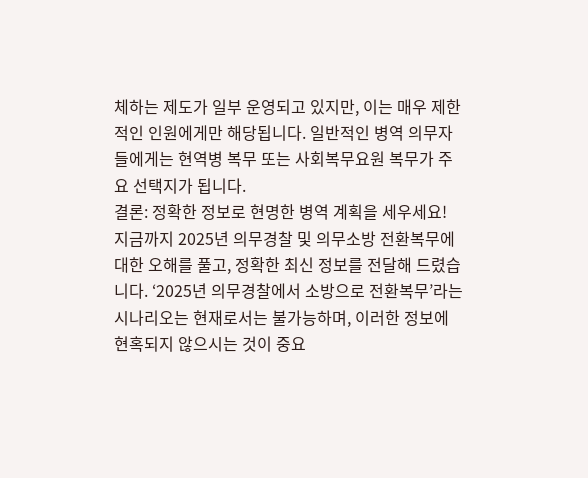체하는 제도가 일부 운영되고 있지만, 이는 매우 제한적인 인원에게만 해당됩니다. 일반적인 병역 의무자들에게는 현역병 복무 또는 사회복무요원 복무가 주요 선택지가 됩니다.
결론: 정확한 정보로 현명한 병역 계획을 세우세요!
지금까지 2025년 의무경찰 및 의무소방 전환복무에 대한 오해를 풀고, 정확한 최신 정보를 전달해 드렸습니다. ‘2025년 의무경찰에서 소방으로 전환복무’라는 시나리오는 현재로서는 불가능하며, 이러한 정보에 현혹되지 않으시는 것이 중요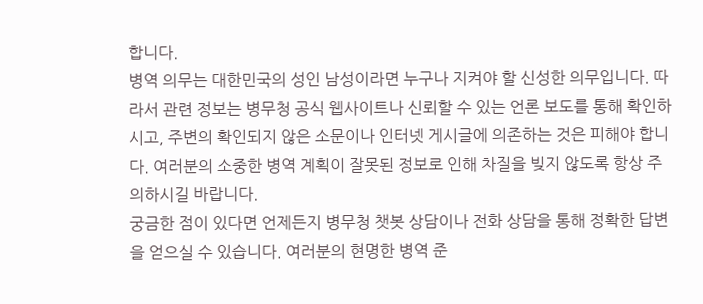합니다.
병역 의무는 대한민국의 성인 남성이라면 누구나 지켜야 할 신성한 의무입니다. 따라서 관련 정보는 병무청 공식 웹사이트나 신뢰할 수 있는 언론 보도를 통해 확인하시고, 주변의 확인되지 않은 소문이나 인터넷 게시글에 의존하는 것은 피해야 합니다. 여러분의 소중한 병역 계획이 잘못된 정보로 인해 차질을 빚지 않도록 항상 주의하시길 바랍니다.
궁금한 점이 있다면 언제든지 병무청 챗봇 상담이나 전화 상담을 통해 정확한 답변을 얻으실 수 있습니다. 여러분의 현명한 병역 준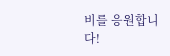비를 응원합니다!